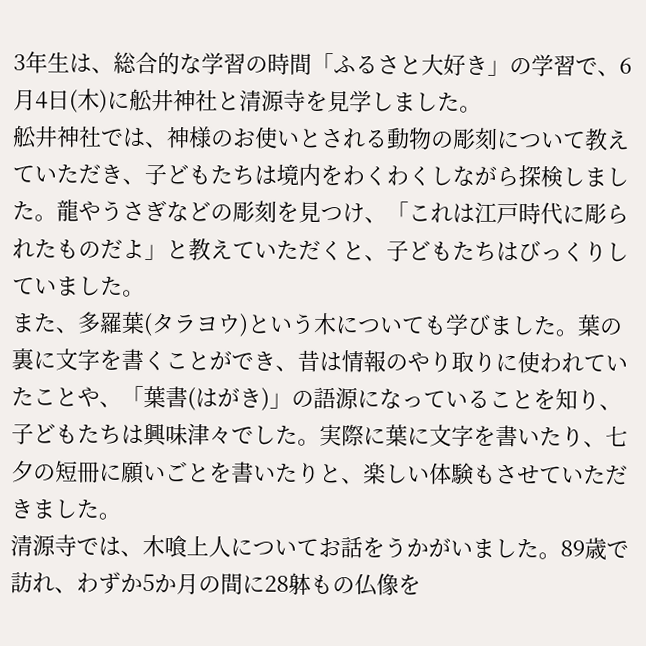3年生は、総合的な学習の時間「ふるさと大好き」の学習で、6月4日(木)に舩井神社と清源寺を見学しました。
舩井神社では、神様のお使いとされる動物の彫刻について教えていただき、子どもたちは境内をわくわくしながら探検しました。龍やうさぎなどの彫刻を見つけ、「これは江戸時代に彫られたものだよ」と教えていただくと、子どもたちはびっくりしていました。
また、多羅葉(タラヨウ)という木についても学びました。葉の裏に文字を書くことができ、昔は情報のやり取りに使われていたことや、「葉書(はがき)」の語源になっていることを知り、子どもたちは興味津々でした。実際に葉に文字を書いたり、七夕の短冊に願いごとを書いたりと、楽しい体験もさせていただきました。
清源寺では、木喰上人についてお話をうかがいました。89歳で訪れ、わずか5か月の間に28躰もの仏像を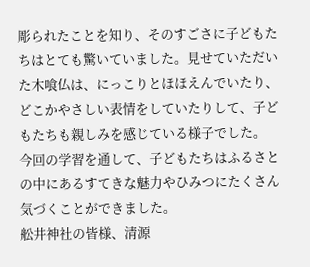彫られたことを知り、そのすごさに子どもたちはとても驚いていました。見せていただいた木喰仏は、にっこりとほほえんでいたり、どこかやさしい表情をしていたりして、子どもたちも親しみを感じている様子でした。
今回の学習を通して、子どもたちはふるさとの中にあるすてきな魅力やひみつにたくさん気づくことができました。
舩井神社の皆様、清源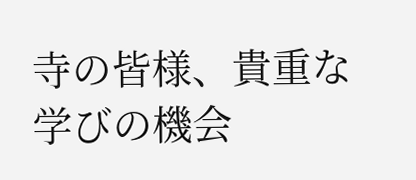寺の皆様、貴重な学びの機会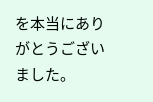を本当にありがとうございました。